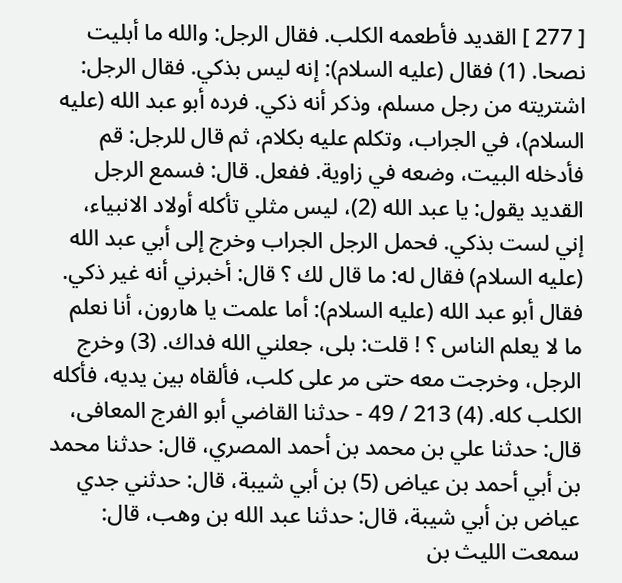[ 277 ] القديد فأطعمه الكلب. فقال الرجل: والله ما أبليت نصحا. (1) فقال (عليه السلام): إنه ليس بذكي. فقال الرجل: اشتريته من رجل مسلم، وذكر أنه ذكي. فرده أبو عبد الله (عليه السلام)، في الجراب، وتكلم عليه بكلام، ثم قال للرجل: قم فأدخله البيت، وضعه في زاوية. ففعل. قال: فسمع الرجل القديد يقول: يا عبد الله (2)، ليس مثلي تأكله أولاد الانبياء، إني لست بذكي. فحمل الرجل الجراب وخرج إلى أبي عبد الله (عليه السلام) فقال له: ما قال لك ؟ قال: أخبرني أنه غير ذكي. فقال أبو عبد الله (عليه السلام): أما علمت يا هارون، أنا نعلم ما لا يعلم الناس ؟ ! قلت: بلى، جعلني الله فداك. (3) وخرج الرجل، وخرجت معه حتى مر على كلب، فألقاه بين يديه، فأكله الكلب كله. (4) 213 / 49 - حدثنا القاضي أبو الفرج المعافى، قال: حدثنا علي بن محمد بن أحمد المصري، قال: حدثنا محمد بن أبي أحمد بن عياض (5) بن أبي شيبة، قال: حدثني جدي عياض بن أبي شيبة، قال: حدثنا عبد الله بن وهب، قال: سمعت الليث بن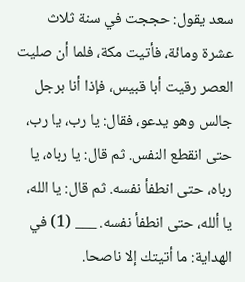سعد يقول: حججت في سنة ثلاث عشرة ومائة، فأتيت مكة، فلما أن صليت العصر رقيت أبا قبيس، فإذا أنا برجل جالس وهو يدعو، فقال: يا رب، يا رب، حتى انقطع النفس. ثم قال: يا رباه، يا رباه، حتى انطفأ نفسه. ثم قال: يا الله، يا ألله، حتى انطفأ نفسه. ___ (1) في الهداية: ما أتيتك إلا ناصحا.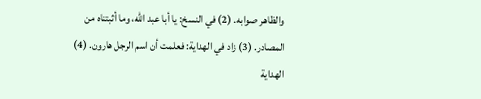والظاهر صوابه. (2) في النسخ: يا أبا عبد الله، وما أثبتناه من المصادر. (3) زاد في الهداية: فعلمت أن اسم الرجل هارون. (4) الهداية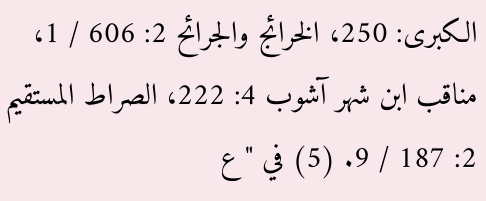الكبرى: 250، الخرائج والجرائح 2: 606 / 1، مناقب ابن شهر آشوب 4: 222، الصراط المستقيم 2: 187 / 9. (5) في " ع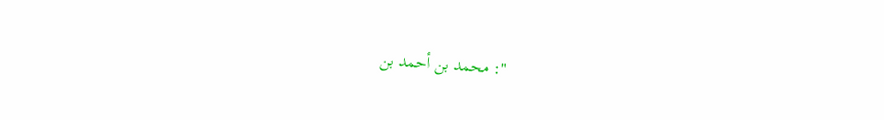": محمد بن أحمد بن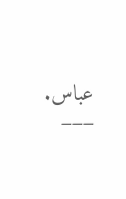عباس. ___